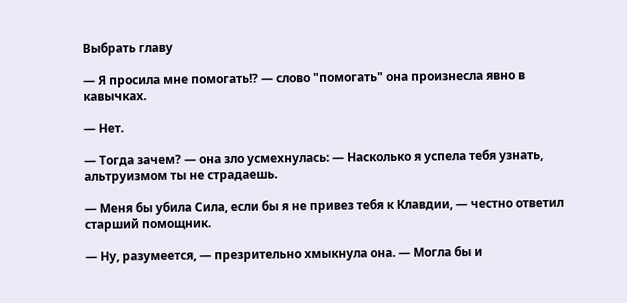Выбрать главу

— Я просила мне помогать!? — слово "помогать" она произнесла явно в кавычках.

— Нет.

— Тогда зачем? — она зло усмехнулась: — Насколько я успела тебя узнать, альтруизмом ты не страдаешь.

— Меня бы убила Сила, если бы я не привез тебя к Клавдии, — честно ответил старший помощник.

— Ну, разумеется, — презрительно хмыкнула она. — Могла бы и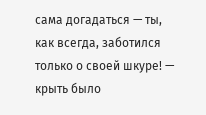сама догадаться — ты, как всегда, заботился только о своей шкуре! — крыть было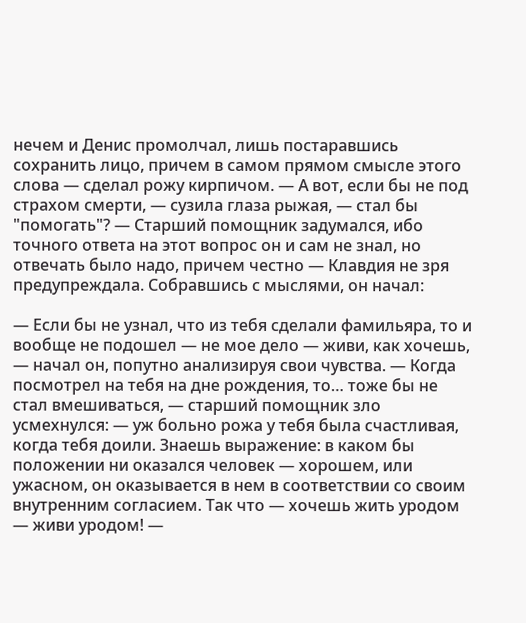нечем и Денис промолчал, лишь постаравшись сохранить лицо, причем в самом прямом смысле этого слова — сделал рожу кирпичом. — А вот, если бы не под страхом смерти, — сузила глаза рыжая, — стал бы "помогать"? — Старший помощник задумался, ибо точного ответа на этот вопрос он и сам не знал, но отвечать было надо, причем честно — Клавдия не зря предупреждала. Собравшись с мыслями, он начал:

— Если бы не узнал, что из тебя сделали фамильяра, то и вообще не подошел — не мое дело — живи, как хочешь, — начал он, попутно анализируя свои чувства. — Когда посмотрел на тебя на дне рождения, то… тоже бы не стал вмешиваться, — старший помощник зло усмехнулся: — уж больно рожа у тебя была счастливая, когда тебя доили. Знаешь выражение: в каком бы положении ни оказался человек — хорошем, или ужасном, он оказывается в нем в соответствии со своим внутренним согласием. Так что — хочешь жить уродом — живи уродом! —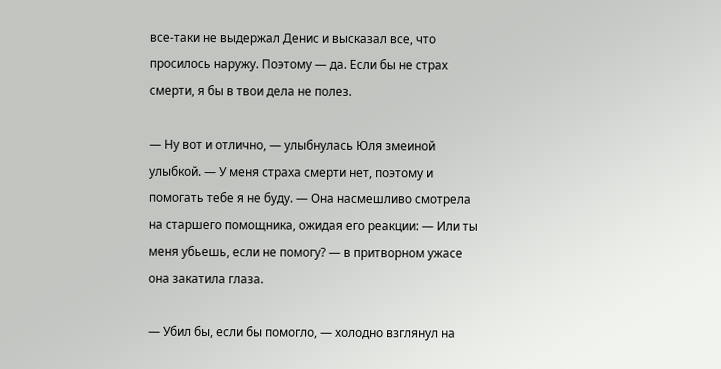все-таки не выдержал Денис и высказал все, что просилось наружу. Поэтому — да. Если бы не страх смерти, я бы в твои дела не полез.

— Ну вот и отлично, — улыбнулась Юля змеиной улыбкой. — У меня страха смерти нет, поэтому и помогать тебе я не буду. — Она насмешливо смотрела на старшего помощника, ожидая его реакции: — Или ты меня убьешь, если не помогу? — в притворном ужасе она закатила глаза.

— Убил бы, если бы помогло, — холодно взглянул на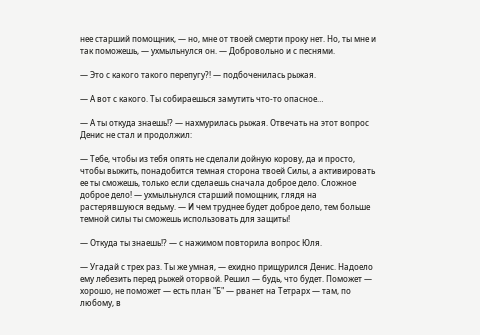нее старший помощник, — но, мне от твоей смерти проку нет. Но, ты мне и так поможешь, — ухмыльнулся он. — Добровольно и с песнями.

— Это с какого такого перепугу?! — подбоченилась рыжая.

— А вот с какого. Ты собираешься замутить что-то опасное…

— А ты откуда знаешь!? — нахмурилась рыжая. Отвечать на этот вопрос Денис не стал и продолжил:

— Тебе, чтобы из тебя опять не сделали дойную корову, да и просто, чтобы выжить, понадобится темная сторона твоей Силы, а активировать ее ты сможешь, только если сделаешь сначала доброе дело. Сложное доброе дело! — ухмыльнулся старший помощник, глядя на растерявшуюся ведьму. — И чем труднее будет доброе дело, тем больше темной силы ты сможешь использовать для защиты!

— Откуда ты знаешь!? — с нажимом повторила вопрос Юля.

— Угадай с трех раз. Ты же умная, — ехидно прищурился Денис. Надоело ему лебезить перед рыжей оторвой. Решил — будь, что будет. Поможет — хорошо, не поможет — есть план "Б" — рванет на Тетрарх — там, по любому, в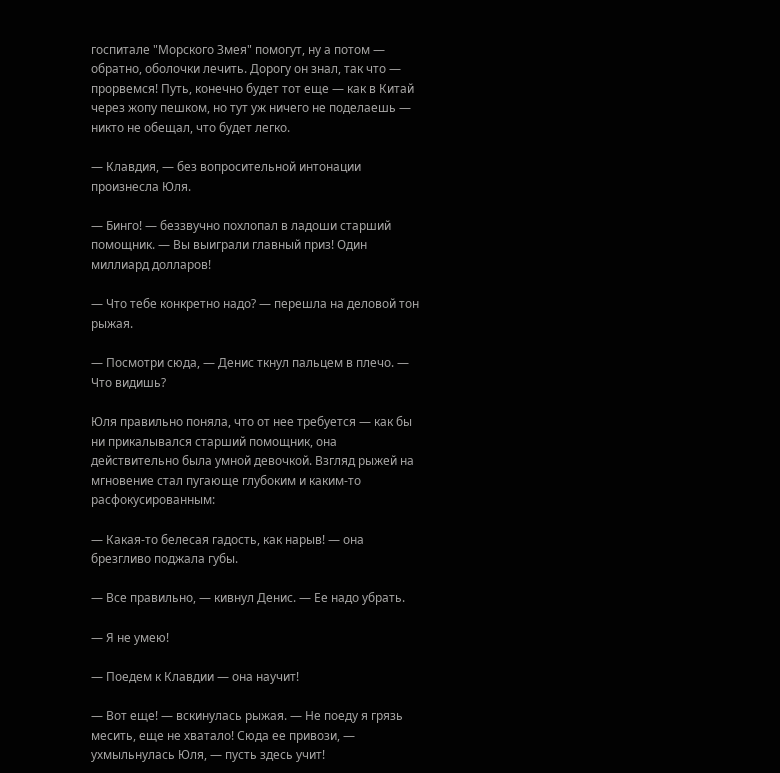госпитале "Морского Змея" помогут, ну а потом — обратно, оболочки лечить. Дорогу он знал, так что — прорвемся! Путь, конечно будет тот еще — как в Китай через жопу пешком, но тут уж ничего не поделаешь — никто не обещал, что будет легко.

— Клавдия, — без вопросительной интонации произнесла Юля.

— Бинго! — беззвучно похлопал в ладоши старший помощник. — Вы выиграли главный приз! Один миллиард долларов!

— Что тебе конкретно надо? — перешла на деловой тон рыжая.

— Посмотри сюда, — Денис ткнул пальцем в плечо. — Что видишь?

Юля правильно поняла, что от нее требуется — как бы ни прикалывался старший помощник, она действительно была умной девочкой. Взгляд рыжей на мгновение стал пугающе глубоким и каким-то расфокусированным:

— Какая-то белесая гадость, как нарыв! — она брезгливо поджала губы.

— Все правильно, — кивнул Денис. — Ее надо убрать.

— Я не умею!

— Поедем к Клавдии — она научит!

— Вот еще! — вскинулась рыжая. — Не поеду я грязь месить, еще не хватало! Сюда ее привози, — ухмыльнулась Юля, — пусть здесь учит!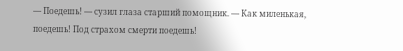— Поедешь! — сузил глаза старший помощник. — Как миленькая, поедешь! Под страхом смерти поедешь!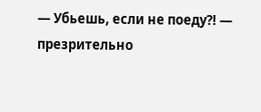— Убьешь, если не поеду?! — презрительно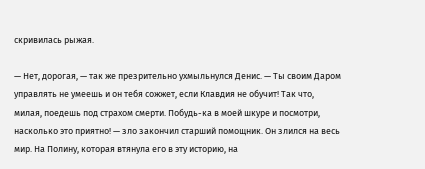скривилась рыжая.

— Нет, дорогая, — так же презрительно ухмыльнулся Денис. — Ты своим Даром управлять не умеешь и он тебя сожжет, если Клавдия не обучит! Так что, милая, поедешь под страхом смерти. Побудь-ка в моей шкуре и посмотри, насколько это приятно! — зло закончил старший помощник. Он злился на весь мир. На Полину, которая втянула его в эту историю, на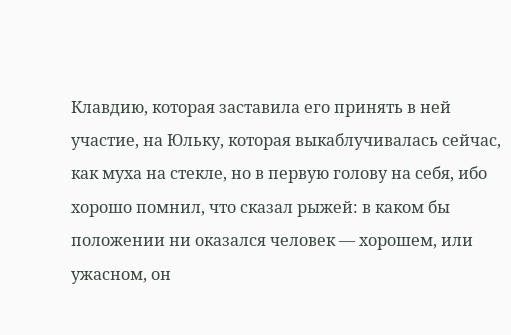Клавдию, которая заставила его принять в ней участие, на Юльку, которая выкаблучивалась сейчас, как муха на стекле, но в первую голову на себя, ибо хорошо помнил, что сказал рыжей: в каком бы положении ни оказался человек — хорошем, или ужасном, он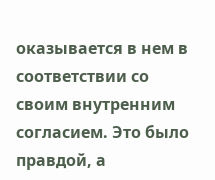оказывается в нем в соответствии со своим внутренним согласием. Это было правдой, а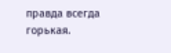правда всегда горькая.